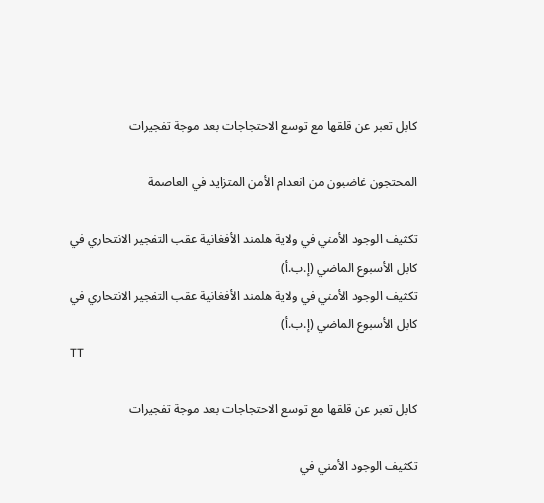كابل تعبر عن قلقها مع توسع الاحتجاجات بعد موجة تفجيرات

المحتجون غاضبون من انعدام الأمن المتزايد في العاصمة

تكثيف الوجود الأمني في ولاية هلمند الأفغانية عقب التفجير الانتحاري في كابل الأسبوع الماضي (إ.ب.أ)
تكثيف الوجود الأمني في ولاية هلمند الأفغانية عقب التفجير الانتحاري في كابل الأسبوع الماضي (إ.ب.أ)
TT

كابل تعبر عن قلقها مع توسع الاحتجاجات بعد موجة تفجيرات

تكثيف الوجود الأمني في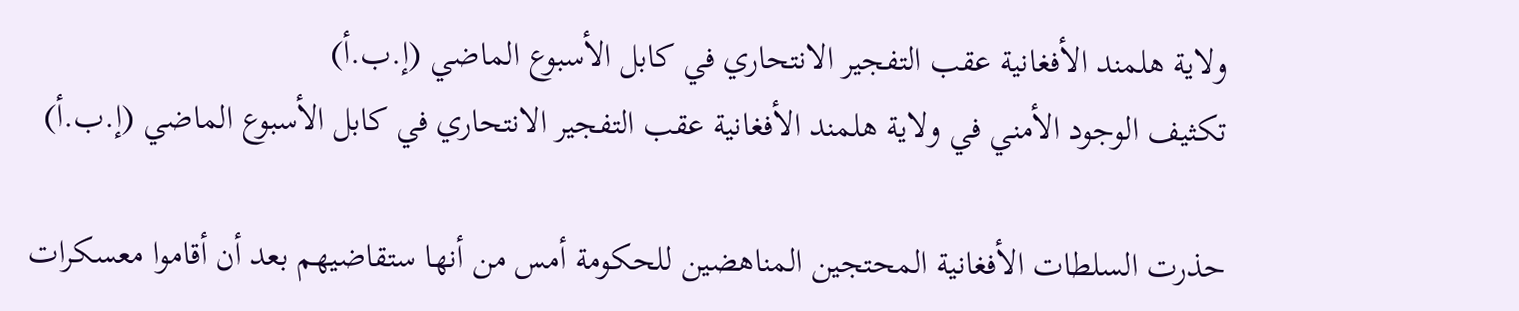ولاية هلمند الأفغانية عقب التفجير الانتحاري في كابل الأسبوع الماضي (إ.ب.أ)
تكثيف الوجود الأمني في ولاية هلمند الأفغانية عقب التفجير الانتحاري في كابل الأسبوع الماضي (إ.ب.أ)

حذرت السلطات الأفغانية المحتجين المناهضين للحكومة أمس من أنها ستقاضيهم بعد أن أقاموا معسكرات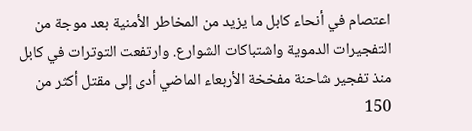اعتصام في أنحاء كابل ما يزيد من المخاطر الأمنية بعد موجة من التفجيرات الدموية واشتباكات الشوارع. وارتفعت التوترات في كابل منذ تفجير شاحنة مفخخة الأربعاء الماضي أدى إلى مقتل أكثر من 150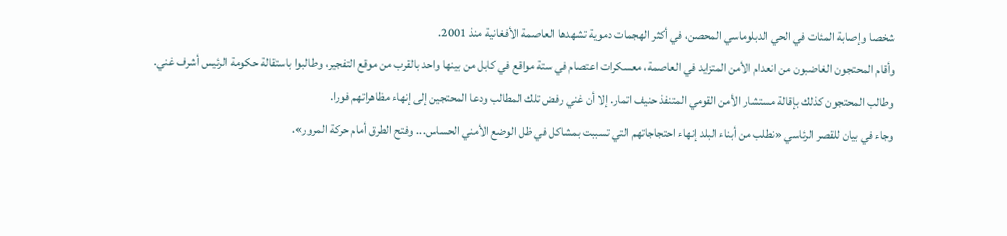شخصا وإصابة المئات في الحي الدبلوماسي المحصن، في أكثر الهجمات دموية تشهدها العاصمة الأفغانية منذ 2001.
وأقام المحتجون الغاضبون من انعدام الأمن المتزايد في العاصمة، معسكرات اعتصام في ستة مواقع في كابل من بينها واحد بالقرب من موقع التفجير، وطالبوا باستقالة حكومة الرئيس أشرف غني.
وطالب المحتجون كذلك بإقالة مستشار الأمن القومي المتنفذ حنيف اتمار. إلا أن غني رفض تلك المطالب ودعا المحتجين إلى إنهاء مظاهراتهم فورا.
وجاء في بيان للقصر الرئاسي «نطلب من أبناء البلد إنهاء احتجاجاتهم التي تسببت بمشاكل في ظل الوضع الأمني الحساس... وفتح الطرق أمام حركة المرور».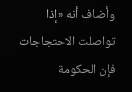وأضاف أنه «إذا تواصلت الاحتجاجات فإن الحكومة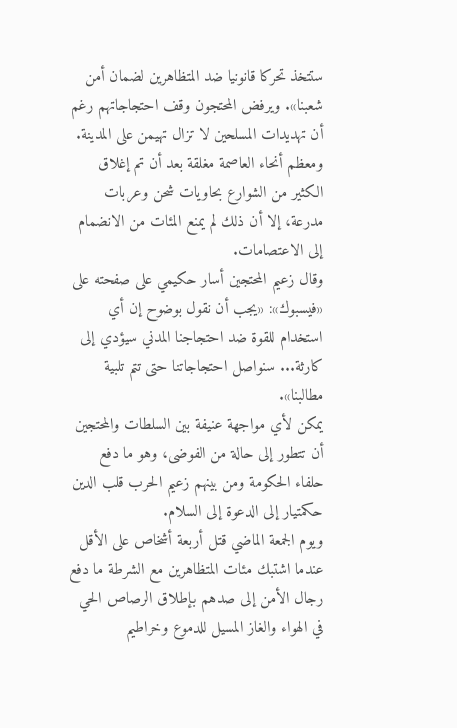ستتخذ تحركا قانونيا ضد المتظاهرين لضمان أمن شعبنا». ويرفض المحتجون وقف احتجاجاتهم رغم أن تهديدات المسلحين لا تزال تهيمن على المدينة.
ومعظم أنحاء العاصمة مغلقة بعد أن تم إغلاق الكثير من الشوارع بحاويات شحن وعربات مدرعة، إلا أن ذلك لم يمنع المئات من الانضمام إلى الاعتصامات.
وقال زعيم المحتجين أسار حكيمي على صفحته على «فيسبوك»: «يجب أن نقول بوضوح إن أي استخدام للقوة ضد احتجاجنا المدني سيؤدي إلى كارثة... سنواصل احتجاجاتنا حتى تتم تلبية مطالبنا».
يمكن لأي مواجهة عنيفة بين السلطات والمحتجين أن تتطور إلى حالة من الفوضى، وهو ما دفع حلفاء الحكومة ومن بينهم زعيم الحرب قلب الدين حكمتيار إلى الدعوة إلى السلام.
ويوم الجمعة الماضي قتل أربعة أشخاص على الأقل عندما اشتبك مئات المتظاهرين مع الشرطة ما دفع رجال الأمن إلى صدهم بإطلاق الرصاص الحي في الهواء والغاز المسيل للدموع وخراطيم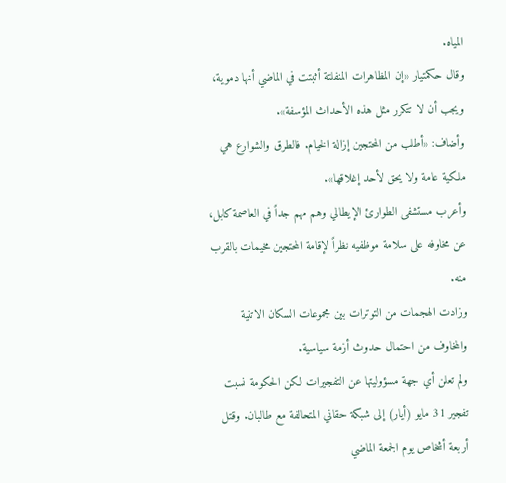المياه.
وقال حكمتيار «إن المظاهرات المنفلتة أثبتت في الماضي أنها دموية، ويجب أن لا تتكرر مثل هذه الأحداث المؤسفة».
وأضاف: «أطلب من المحتجين إزالة الخيام. فالطرق والشوارع هي ملكية عامة ولا يحق لأحد إغلاقها».
وأعرب مستشفى الطوارئ الإيطالي وهم مهم جداً في العاصمة كابل، عن مخاوفه على سلامة موظفيه نظراً لإقامة المحتجين مخيمات بالقرب منه.
وزادت الهجمات من التوترات بين مجموعات السكان الاتنية والمخاوف من احتمال حدوث أزمة سياسية.
ولم تعلن أي جهة مسؤوليتها عن التفجيرات لكن الحكومة نسبت تفجير 31 مايو (أيار) إلى شبكة حقاني المتحالفة مع طالبان. وقتل أربعة أشخاص يوم الجمعة الماضي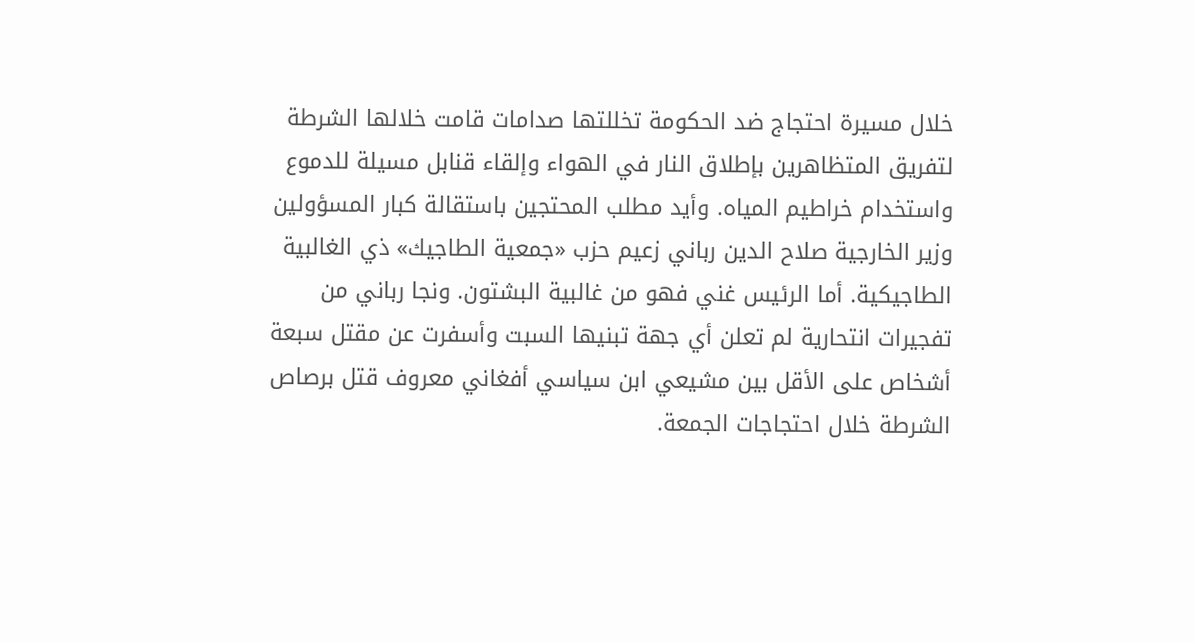خلال مسيرة احتجاج ضد الحكومة تخللتها صدامات قامت خلالها الشرطة لتفريق المتظاهرين بإطلاق النار في الهواء وإلقاء قنابل مسيلة للدموع واستخدام خراطيم المياه. وأيد مطلب المحتجين باستقالة كبار المسؤولين وزير الخارجية صلاح الدين رباني زعيم حزب «جمعية الطاجيك» ذي الغالبية الطاجيكية. أما الرئيس غني فهو من غالبية البشتون. ونجا رباني من تفجيرات انتحارية لم تعلن أي جهة تبنيها السبت وأسفرت عن مقتل سبعة أشخاص على الأقل بين مشيعي ابن سياسي أفغاني معروف قتل برصاص الشرطة خلال احتجاجات الجمعة.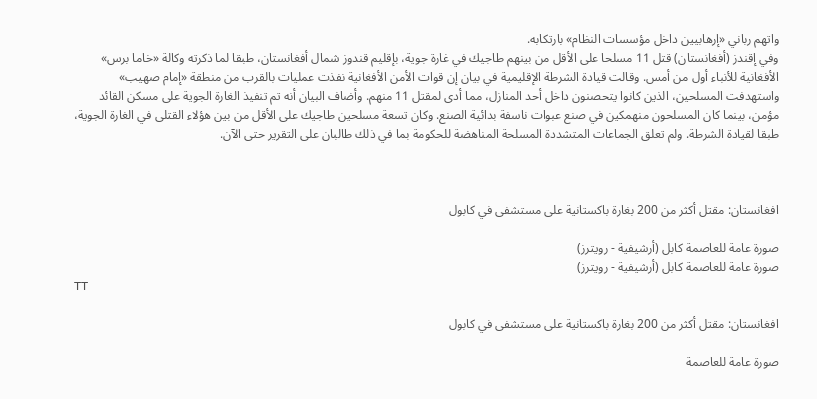واتهم رباني «إرهابيين داخل مؤسسات النظام» بارتكابه.
وفي إقندز (أفغانستان) قتل 11 مسلحا على الأقل من بينهم طاجيك في غارة جوية، بإقليم قندوز شمال أفغانستان، طبقا لما ذكرته وكالة «خاما برس» الأفغانية للأنباء أول من أمس. وقالت قيادة الشرطة الإقليمية في بيان إن قوات الأمن الأفغانية نفذت عمليات بالقرب من منطقة «إمام صهيب» واستهدفت المسلحين، الذين كانوا يتحصنون داخل أحد المنازل، مما أدى لمقتل 11 منهم. وأضاف البيان أنه تم تنفيذ الغارة الجوية على مسكن القائد مؤمن، بينما كان المسلحون منهمكين في صنع عبوات ناسفة بدائية الصنع. وكان تسعة مسلحين طاجيك على الأقل من بين هؤلاء القتلى في الغارة الجوية، طبقا لقيادة الشرطة. ولم تعلق الجماعات المتشددة المسلحة المناهضة للحكومة بما في ذلك طالبان على التقرير حتى الآن.



افغانستان: مقتل أكثر من 200 بغارة باكستانية على مستشفى في كابول

صورة عامة للعاصمة كابل (أرشيفية - رويترز)
صورة عامة للعاصمة كابل (أرشيفية - رويترز)
TT

افغانستان: مقتل أكثر من 200 بغارة باكستانية على مستشفى في كابول

صورة عامة للعاصمة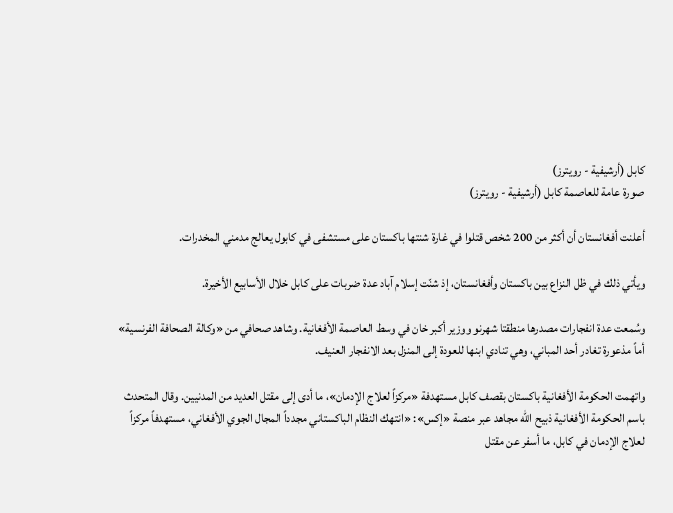كابل (أرشيفية - رويترز)
صورة عامة للعاصمة كابل (أرشيفية - رويترز)

أعلنت أفغانستان أن أكثر من 200 شخص قتلوا في غارة شنتها باكستان على مستشفى في كابول يعالج مدمني المخدرات.

ويأتي ذلك في ظل النزاع بين باكستان وأفغانستان، إذ شنّت إسلام آباد عدة ضربات على كابل خلال الأسابيع الأخيرة.

وسُمعت عدة انفجارات مصدرها منطقتا شهرنو ووزير أكبر خان في وسط العاصمة الأفغانية. وشاهد صحافي من «وكالة الصحافة الفرنسية» أماً مذعورة تغادر أحد المباني، وهي تنادي ابنها للعودة إلى المنزل بعد الانفجار العنيف.

واتهمت الحكومة الأفغانية باكستان بقصف كابل مستهدفة «مركزاً لعلاج الإدمان»، ما أدى إلى مقتل العديد من المدنيين. وقال المتحدث باسم الحكومة الأفغانية ذبيح الله مجاهد عبر منصة «إكس»: «انتهك النظام الباكستاني مجدداً المجال الجوي الأفغاني، مستهدفاً مركزاً لعلاج الإدمان في كابل، ما أسفر عن مقتل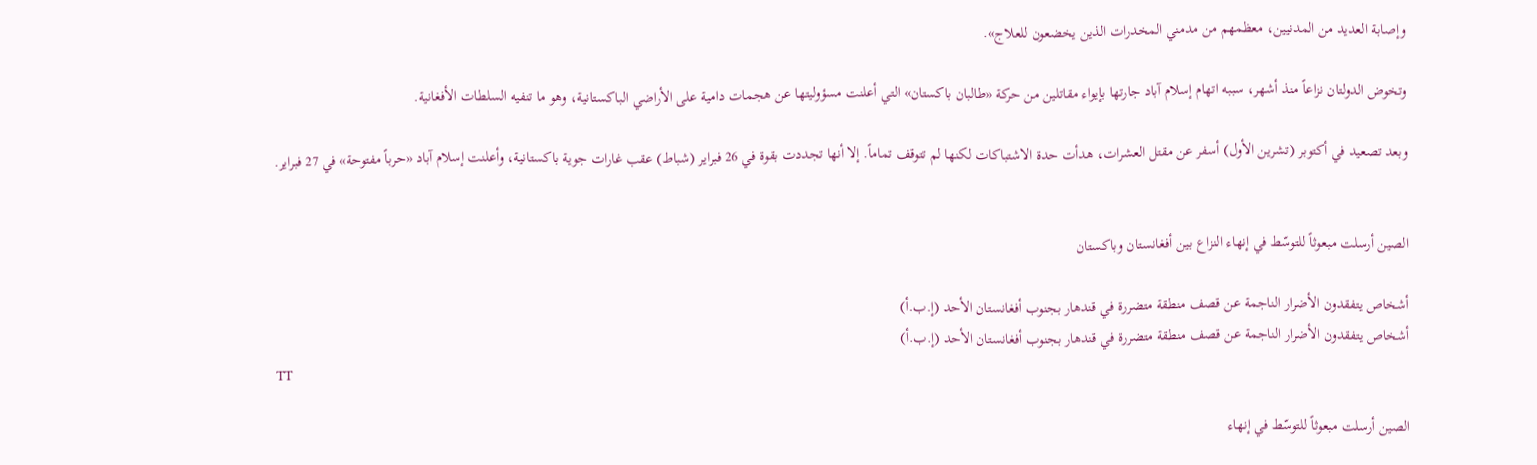وإصابة العديد من المدنيين، معظمهم من مدمني المخدرات الذين يخضعون للعلاج».

وتخوض الدولتان نزاعاً منذ أشهر، سببه اتهام إسلام آباد جارتها بإيواء مقاتلين من حركة «طالبان باكستان» التي أعلنت مسؤوليتها عن هجمات دامية على الأراضي الباكستانية، وهو ما تنفيه السلطات الأفغانية.

وبعد تصعيد في أكتوبر (تشرين الأول) أسفر عن مقتل العشرات، هدأت حدة الاشتباكات لكنها لم تتوقف تماماً. إلا أنها تجددت بقوة في 26 فبراير (شباط) عقب غارات جوية باكستانية، وأعلنت إسلام آباد «حرباً مفتوحة» في 27 فبراير.


الصين أرسلت مبعوثاً للتوسّط في إنهاء النزاع بين أفغانستان وباكستان

أشخاص يتفقدون الأضرار الناجمة عن قصف منطقة متضررة في قندهار بجنوب أفغانستان الأحد (إ.ب.أ)
أشخاص يتفقدون الأضرار الناجمة عن قصف منطقة متضررة في قندهار بجنوب أفغانستان الأحد (إ.ب.أ)
TT

الصين أرسلت مبعوثاً للتوسّط في إنهاء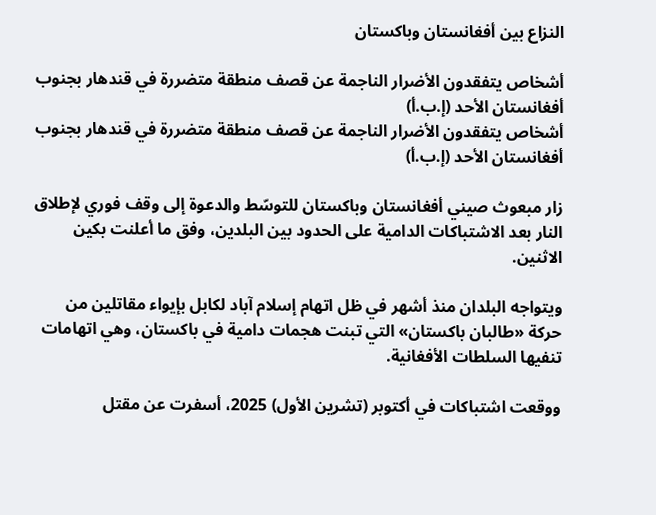النزاع بين أفغانستان وباكستان

أشخاص يتفقدون الأضرار الناجمة عن قصف منطقة متضررة في قندهار بجنوب أفغانستان الأحد (إ.ب.أ)
أشخاص يتفقدون الأضرار الناجمة عن قصف منطقة متضررة في قندهار بجنوب أفغانستان الأحد (إ.ب.أ)

زار مبعوث صيني أفغانستان وباكستان للتوسّط والدعوة إلى وقف فوري لإطلاق النار بعد الاشتباكات الدامية على الحدود بين البلدين، وفق ما أعلنت بكين الاثنين.

ويتواجه البلدان منذ أشهر في ظل اتهام إسلام آباد لكابل بإيواء مقاتلين من حركة «طالبان باكستان» التي تبنت هجمات دامية في باكستان، وهي اتهامات تنفيها السلطات الأفغانية.

ووقعت اشتباكات في أكتوبر (تشرين الأول) 2025، أسفرت عن مقتل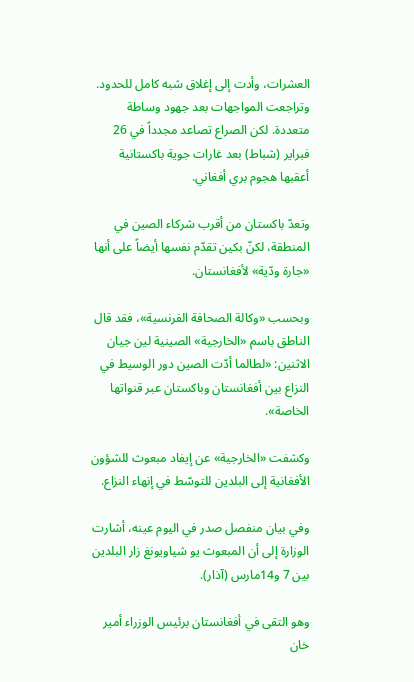العشرات، وأدت إلى إغلاق شبه كامل للحدود. وتراجعت المواجهات بعد جهود وساطة متعددة. لكن الصراع تصاعد مجدداً في 26 فبراير (شباط) بعد غارات جوية باكستانية أعقبها هجوم بري أفغاني.

وتعدّ باكستان من أقرب شركاء الصين في المنطقة، لكنّ بكين تقدّم نفسها أيضاً على أنها «جارة ودّية» لأفغانستان.

وبحسب «وكالة الصحافة الفرنسية»، فقد قال الناطق باسم «الخارجية» الصينية لين جيان الاثنين: «لطالما أدّت الصين دور الوسيط في النزاع بين أفغانستان وباكستان عبر قنواتها الخاصة».

وكشفت «الخارجية» عن إيفاد مبعوث للشؤون الأفغانية إلى البلدين للتوسّط في إنهاء النزاع.

وفي بيان منفصل صدر في اليوم عينه، أشارت الوزارة إلى أن المبعوث يو شياويونغ زار البلدين بين 7 و14مارس (آذار).

وهو التقى في أفغانستان برئيس الوزراء أمير خان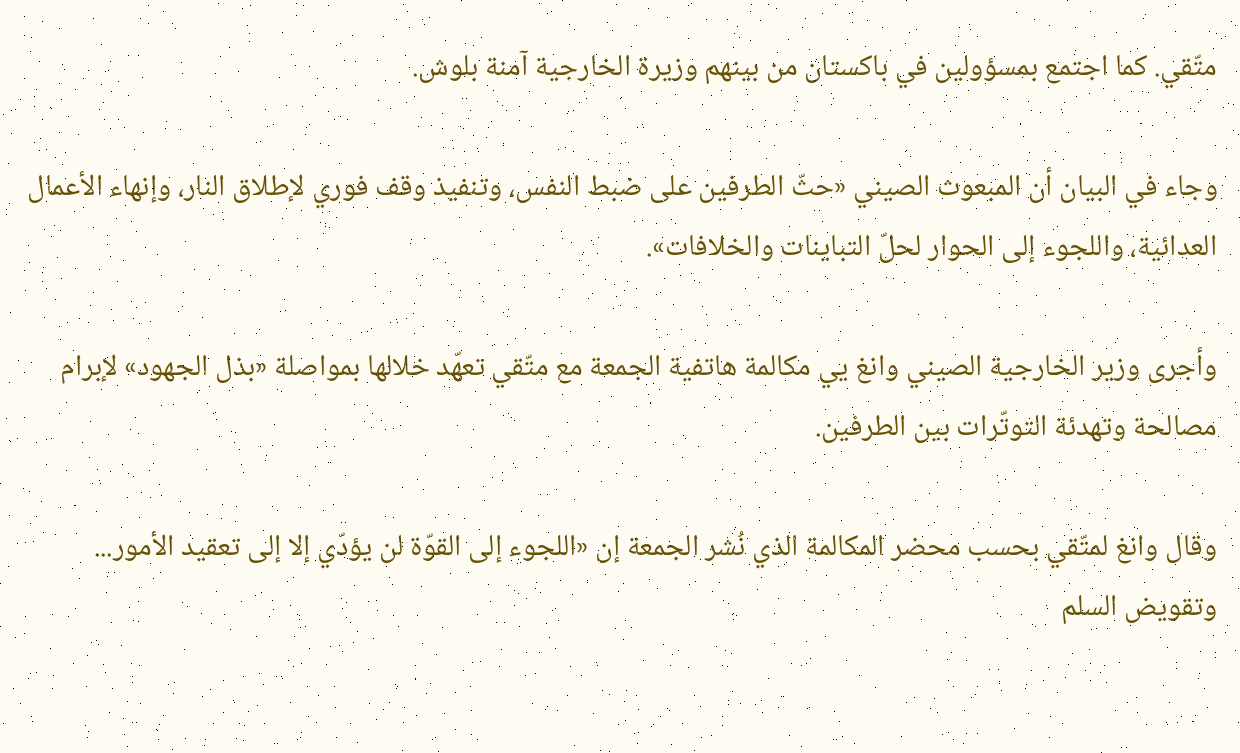متّقي. كما اجتمع بمسؤولين في باكستان من بينهم وزيرة الخارجية آمنة بلوش.

وجاء في البيان أن المبعوث الصيني «حثّ الطرفين على ضبط النفس، وتنفيذ وقف فوري لإطلاق النار، وإنهاء الأعمال العدائية، واللجوء إلى الحوار لحلّ التباينات والخلافات».

وأجرى وزير الخارجية الصيني وانغ يي مكالمة هاتفية الجمعة مع متّقي تعهّد خلالها بمواصلة «بذل الجهود» لإبرام مصالحة وتهدئة التوتّرات بين الطرفين.

وقال وانغ لمتّقي بحسب محضر المكالمة الذي نُشر الجمعة إن «اللجوء إلى القوّة لن يؤدّي إلا إلى تعقيد الأمور... وتقويض السلم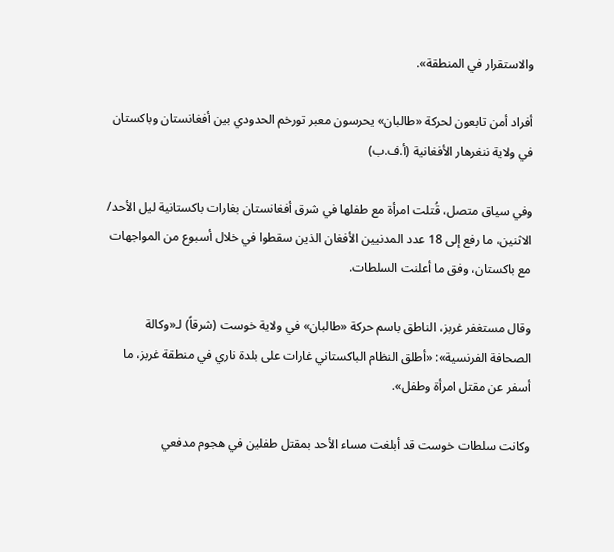والاستقرار في المنطقة».

أفراد أمن تابعون لحركة «طالبان» يحرسون معبر تورخم الحدودي بين أفغانستان وباكستان في ولاية ننغرهار الأفغانية (أ.ف.ب)

وفي سياق متصل، قُتلت امرأة مع طفلها في شرق أفغانستان بغارات باكستانية ليل الأحد/ الاثنين، ما رفع إلى 18 عدد المدنيين الأفغان الذين سقطوا في خلال أسبوع من المواجهات مع باكستان، وفق ما أعلنت السلطات.

وقال مستغفر غربز، الناطق باسم حركة «طالبان» في ولاية خوست (شرقاً) لـ«وكالة الصحافة الفرنسية»: «أطلق النظام الباكستاني غارات على بلدة ناري في منطقة غربز، ما أسفر عن مقتل امرأة وطفل».

وكانت سلطات خوست قد أبلغت مساء الأحد بمقتل طفلين في هجوم مدفعي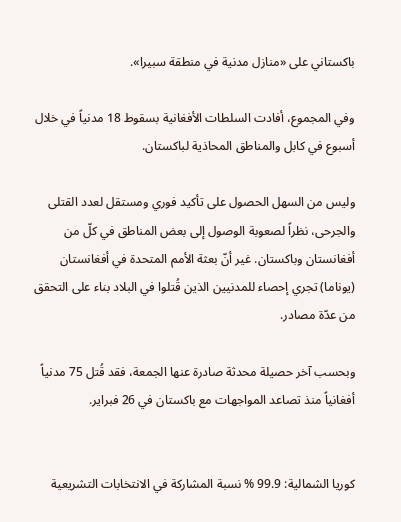باكستاني على «منازل مدنية في منطقة سبيرا».

وفي المجموع، أفادت السلطات الأفغانية بسقوط 18 مدنياً في خلال أسبوع في كابل والمناطق المحاذية لباكستان.

وليس من السهل الحصول على تأكيد فوري ومستقل لعدد القتلى والجرحى، نظراً لصعوبة الوصول إلى بعض المناطق في كلّ من أفغانستان وباكستان. غير أنّ بعثة الأمم المتحدة في أفغانستان (يوناما) تجري إحصاء للمدنيين الذين قُتلوا في البلاد بناء على التحقق من عدّة مصادر.

وبحسب آخر حصيلة محدثة صادرة عنها الجمعة، فقد قُتل 75 مدنياً أفغانياً منذ تصاعد المواجهات مع باكستان في 26 فبراير.


كوريا الشمالية: 99.9 % نسبة المشاركة في الانتخابات التشريعية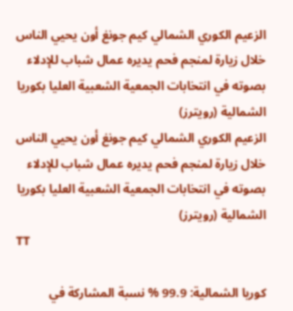الزعيم الكوري الشمالي كيم جونغ أون يحيي الناس خلال زيارة لمنجم فحم يديره عمال شباب للإدلاء بصوته في انتخابات الجمعية الشعبية العليا بكوريا الشمالية (رويترز)
الزعيم الكوري الشمالي كيم جونغ أون يحيي الناس خلال زيارة لمنجم فحم يديره عمال شباب للإدلاء بصوته في انتخابات الجمعية الشعبية العليا بكوريا الشمالية (رويترز)
TT

كوريا الشمالية: 99.9 % نسبة المشاركة في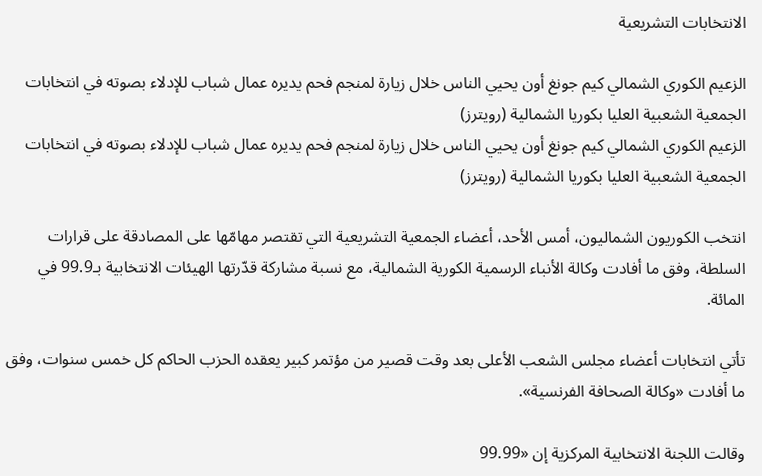الانتخابات التشريعية

الزعيم الكوري الشمالي كيم جونغ أون يحيي الناس خلال زيارة لمنجم فحم يديره عمال شباب للإدلاء بصوته في انتخابات الجمعية الشعبية العليا بكوريا الشمالية (رويترز)
الزعيم الكوري الشمالي كيم جونغ أون يحيي الناس خلال زيارة لمنجم فحم يديره عمال شباب للإدلاء بصوته في انتخابات الجمعية الشعبية العليا بكوريا الشمالية (رويترز)

انتخب الكوريون الشماليون، أمس الأحد، أعضاء الجمعية التشريعية التي تقتصر مهامّها على المصادقة على قرارات السلطة، وفق ما أفادت وكالة الأنباء الرسمية الكورية الشمالية، مع نسبة مشاركة قدّرتها الهيئات الانتخابية بـ99.9 في المائة.

تأتي انتخابات أعضاء مجلس الشعب الأعلى بعد وقت قصير من مؤتمر كبير يعقده الحزب الحاكم كل خمس سنوات، وفق ما أفادت «وكالة الصحافة الفرنسية».

وقالت اللجنة الانتخابية المركزية إن «99.99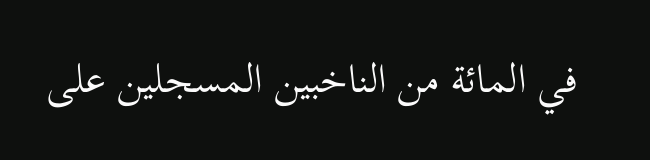في المائة من الناخبين المسجلين على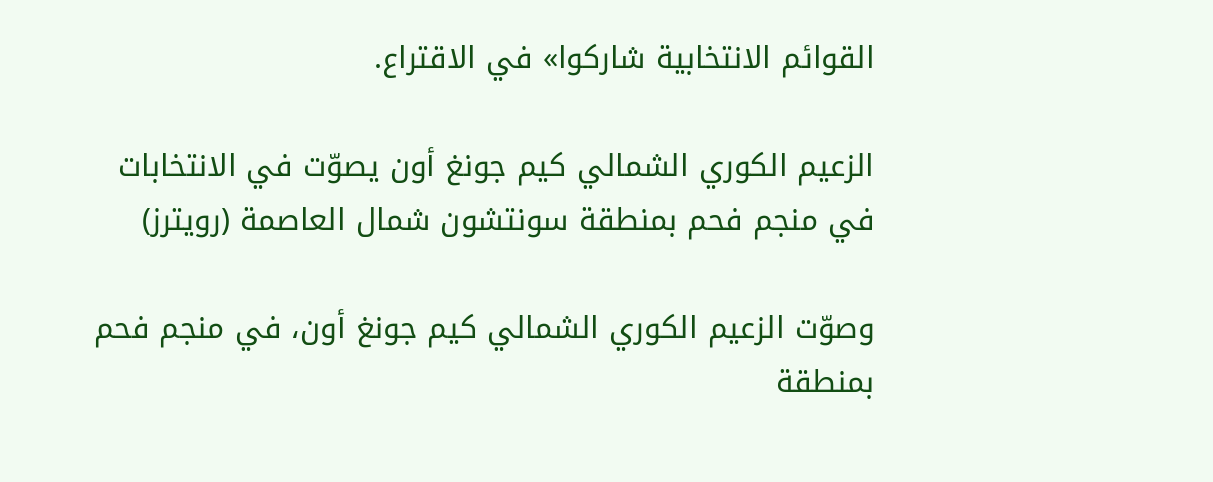القوائم الانتخابية شاركوا» في الاقتراع.

الزعيم الكوري الشمالي كيم جونغ أون يصوّت في الانتخابات في منجم فحم بمنطقة سونتشون شمال العاصمة (رويترز)

وصوّت الزعيم الكوري الشمالي كيم جونغ أون، في منجم فحم بمنطقة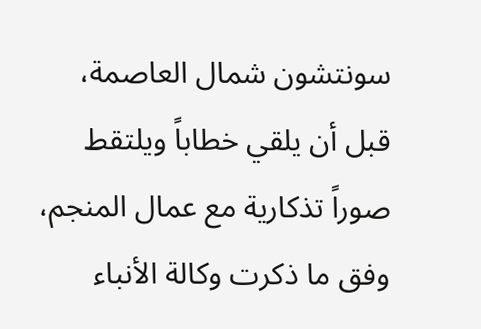سونتشون شمال العاصمة، قبل أن يلقي خطاباً ويلتقط صوراً تذكارية مع عمال المنجم، وفق ما ذكرت وكالة الأنباء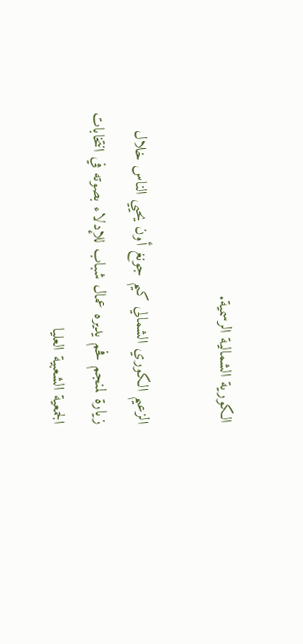الكورية الشمالية الرسمية.

الزعيم الكوري الشمالي كيم جونغ أون يحيي الناس خلال زيارة لمنجم فحم يديره عمال شباب للإدلاء بصوته في انتخابات الجمعية الشعبية العليا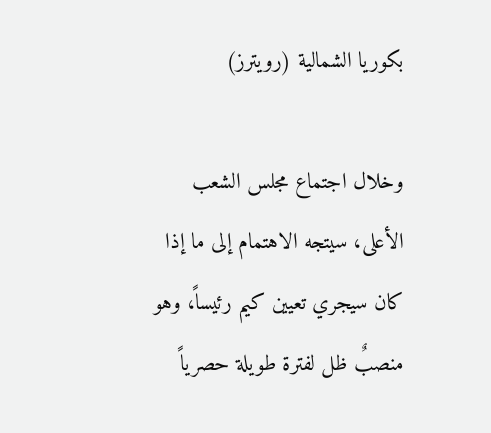بكوريا الشمالية (رويترز)

وخلال اجتماع مجلس الشعب الأعلى، سيتجه الاهتمام إلى ما إذا كان سيجري تعيين كيم رئيساً، وهو منصبٌ ظل لفترة طويلة حصرياً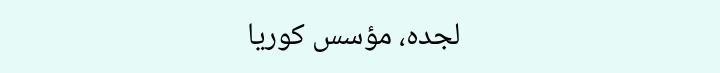لجده، مؤسس كوريا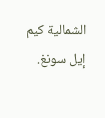الشمالية كيم إيل سونغ.